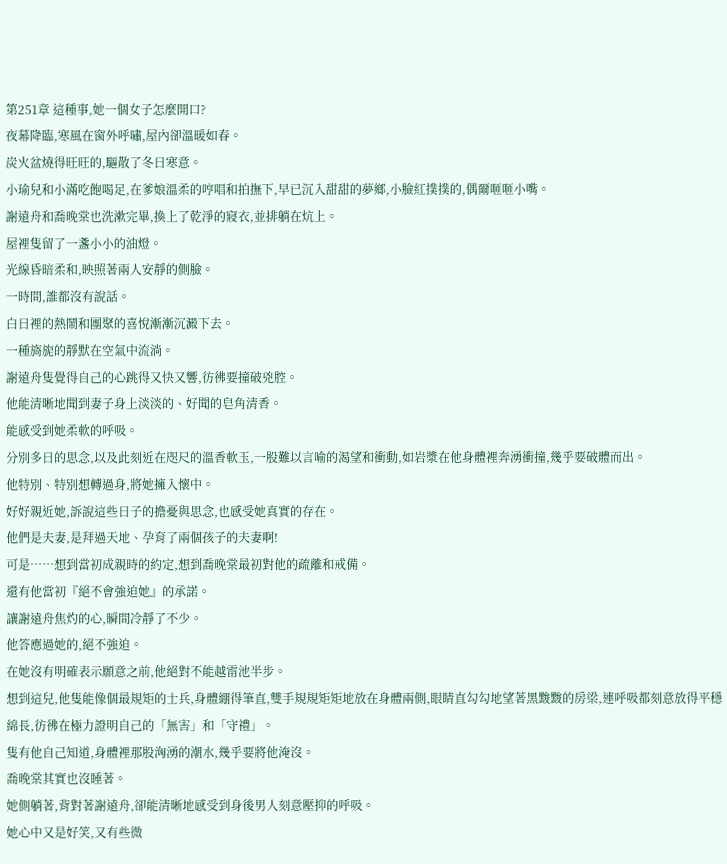第251章 這種事,她一個女子怎麼開口?
夜幕降臨,寒風在窗外呼嘯,屋內卻溫暖如春。
炭火盆燒得旺旺的,驅散了冬日寒意。
小瑜兒和小滿吃飽喝足,在爹娘溫柔的哼唱和拍撫下,早已沉入甜甜的夢鄉,小臉紅撲撲的,偶爾咂咂小嘴。
謝遠舟和喬晚棠也洗漱完畢,換上了乾淨的寢衣,並排躺在炕上。
屋裡隻留了一盞小小的油燈。
光線昏暗柔和,映照著兩人安靜的側臉。
一時間,誰都沒有說話。
白日裡的熱鬧和團聚的喜悅漸漸沉澱下去。
一種旖旎的靜默在空氣中流淌。
謝遠舟隻覺得自己的心跳得又快又響,彷彿要撞破兇腔。
他能清晰地聞到妻子身上淡淡的、好聞的皂角清香。
能感受到她柔軟的呼吸。
分別多日的思念,以及此刻近在咫尺的溫香軟玉,一股難以言喻的渴望和衝動,如岩漿在他身體裡奔湧衝撞,幾乎要破體而出。
他特別、特別想轉過身,將她擁入懷中。
好好親近她,訴說這些日子的擔憂與思念,也感受她真實的存在。
他們是夫妻,是拜過天地、孕育了兩個孩子的夫妻啊!
可是……想到當初成親時的約定,想到喬晚棠最初對他的疏離和戒備。
還有他當初『絕不會強迫她』的承諾。
讓謝遠舟焦灼的心,瞬間冷靜了不少。
他答應過她的,絕不強迫。
在她沒有明確表示願意之前,他絕對不能越雷池半步。
想到這兒,他隻能像個最規矩的士兵,身體綳得筆直,雙手規規矩矩地放在身體兩側,眼睛直勾勾地望著黑黢黢的房梁,連呼吸都刻意放得平穩綿長,彷彿在極力證明自己的「無害」和「守禮」。
隻有他自己知道,身體裡那股洶湧的潮水,幾乎要將他淹沒。
喬晚棠其實也沒睡著。
她側躺著,背對著謝遠舟,卻能清晰地感受到身後男人刻意壓抑的呼吸。
她心中又是好笑,又有些微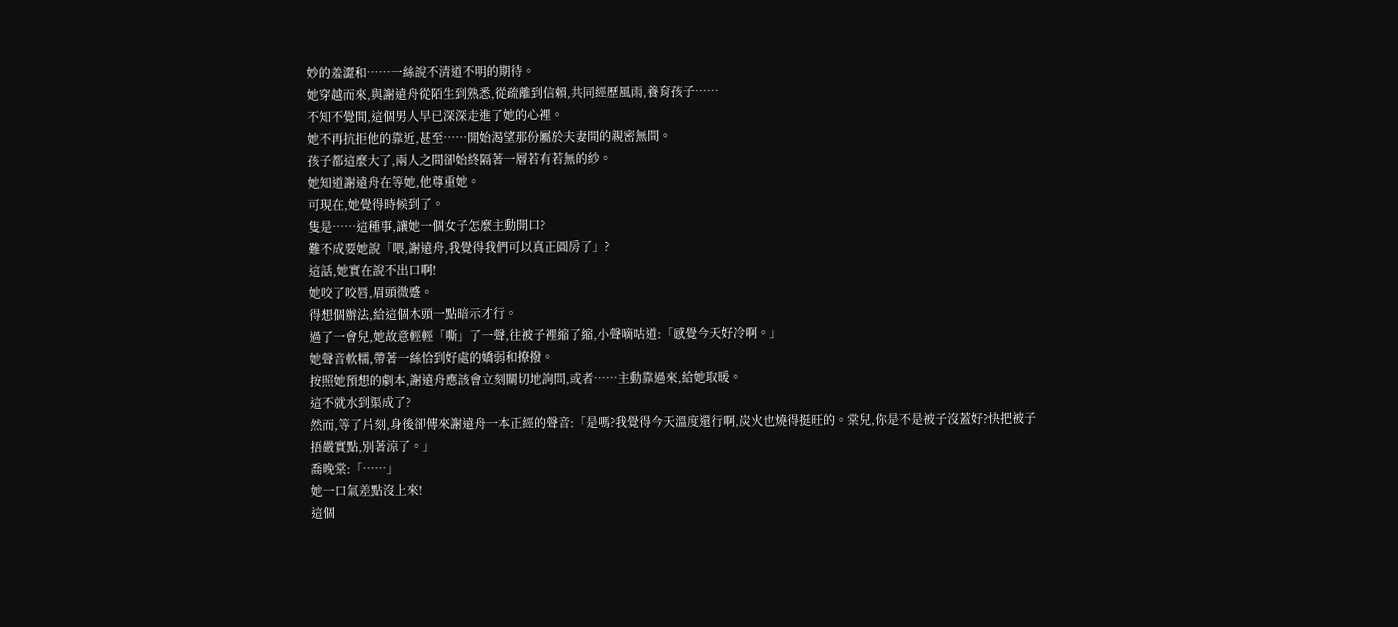妙的羞澀和……一絲說不清道不明的期待。
她穿越而來,與謝遠舟從陌生到熟悉,從疏離到信賴,共同經歷風雨,養育孩子……
不知不覺間,這個男人早已深深走進了她的心裡。
她不再抗拒他的靠近,甚至……開始渴望那份屬於夫妻間的親密無間。
孩子都這麼大了,兩人之間卻始終隔著一層若有若無的紗。
她知道謝遠舟在等她,他尊重她。
可現在,她覺得時候到了。
隻是……這種事,讓她一個女子怎麼主動開口?
難不成要她說「喂,謝遠舟,我覺得我們可以真正圓房了」?
這話,她實在說不出口啊!
她咬了咬唇,眉頭微蹙。
得想個辦法,給這個木頭一點暗示才行。
過了一會兒,她故意輕輕「嘶」了一聲,往被子裡縮了縮,小聲嘀咕道:「感覺今天好冷啊。」
她聲音軟糯,帶著一絲恰到好處的嬌弱和撩撥。
按照她預想的劇本,謝遠舟應該會立刻關切地詢問,或者……主動靠過來,給她取暖。
這不就水到渠成了?
然而,等了片刻,身後卻傳來謝遠舟一本正經的聲音:「是嗎?我覺得今天溫度還行啊,炭火也燒得挺旺的。棠兒,你是不是被子沒蓋好?快把被子捂嚴實點,別著涼了。」
喬晚棠:「……」
她一口氣差點沒上來!
這個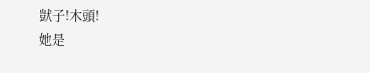獃子!木頭!
她是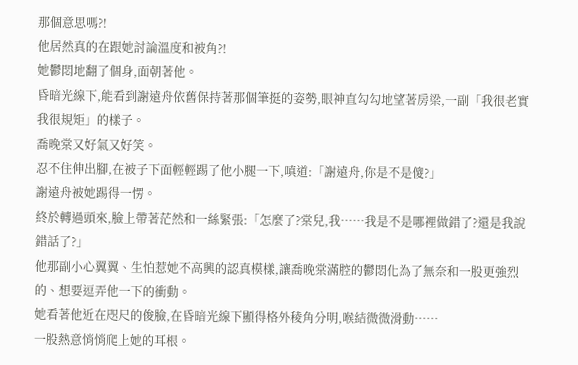那個意思嗎?!
他居然真的在跟她討論溫度和被角?!
她鬱悶地翻了個身,面朝著他。
昏暗光線下,能看到謝遠舟依舊保持著那個筆挺的姿勢,眼神直勾勾地望著房梁,一副「我很老實我很規矩」的樣子。
喬晚棠又好氣又好笑。
忍不住伸出腳,在被子下面輕輕踢了他小腿一下,嗔道:「謝遠舟,你是不是傻?」
謝遠舟被她踢得一愣。
終於轉過頭來,臉上帶著茫然和一絲緊張:「怎麼了?棠兒,我……我是不是哪裡做錯了?還是我說錯話了?」
他那副小心翼翼、生怕惹她不高興的認真模樣,讓喬晚棠滿腔的鬱悶化為了無奈和一股更強烈的、想要逗弄他一下的衝動。
她看著他近在咫尺的俊臉,在昏暗光線下顯得格外稜角分明,喉結微微滑動……
一股熱意悄悄爬上她的耳根。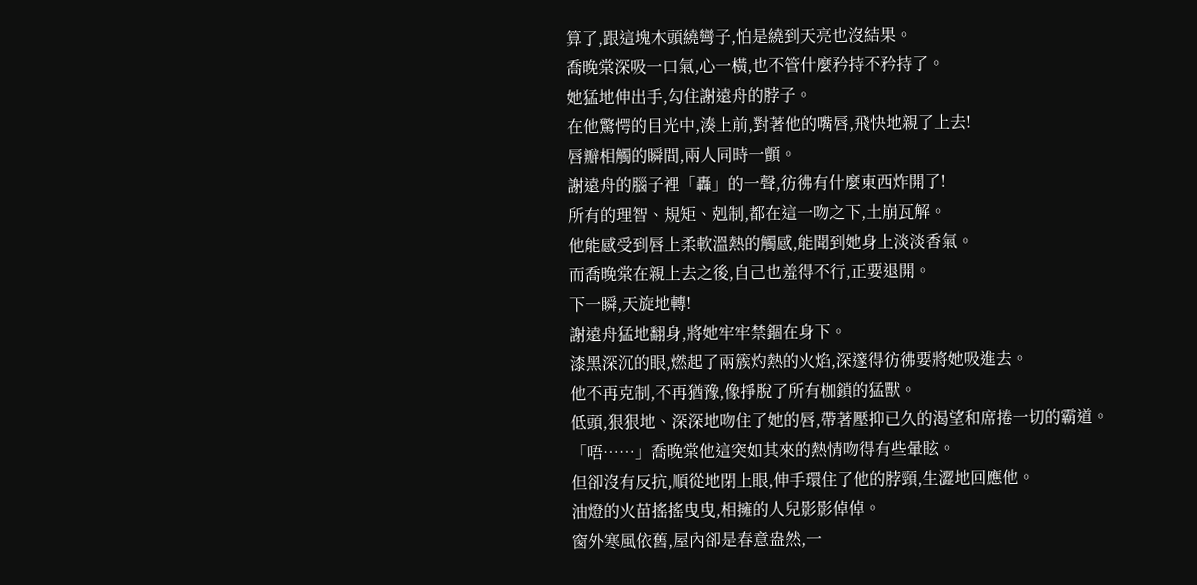算了,跟這塊木頭繞彎子,怕是繞到天亮也沒結果。
喬晚棠深吸一口氣,心一橫,也不管什麼矜持不矜持了。
她猛地伸出手,勾住謝遠舟的脖子。
在他驚愕的目光中,湊上前,對著他的嘴唇,飛快地親了上去!
唇瓣相觸的瞬間,兩人同時一顫。
謝遠舟的腦子裡「轟」的一聲,彷彿有什麼東西炸開了!
所有的理智、規矩、剋制,都在這一吻之下,土崩瓦解。
他能感受到唇上柔軟溫熱的觸感,能聞到她身上淡淡香氣。
而喬晚棠在親上去之後,自己也羞得不行,正要退開。
下一瞬,天旋地轉!
謝遠舟猛地翻身,將她牢牢禁錮在身下。
漆黑深沉的眼,燃起了兩簇灼熱的火焰,深邃得彷彿要將她吸進去。
他不再克制,不再猶豫,像掙脫了所有枷鎖的猛獸。
低頭,狠狠地、深深地吻住了她的唇,帶著壓抑已久的渴望和席捲一切的霸道。
「唔……」喬晚棠他這突如其來的熱情吻得有些暈眩。
但卻沒有反抗,順從地閉上眼,伸手環住了他的脖頸,生澀地回應他。
油燈的火苗搖搖曳曳,相擁的人兒影影倬倬。
窗外寒風依舊,屋內卻是春意盎然,一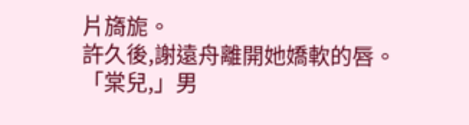片旖旎。
許久後,謝遠舟離開她嬌軟的唇。
「棠兒,」男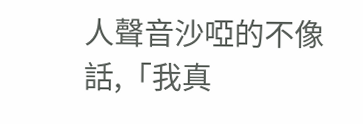人聲音沙啞的不像話,「我真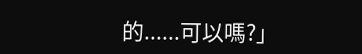的......可以嗎?」